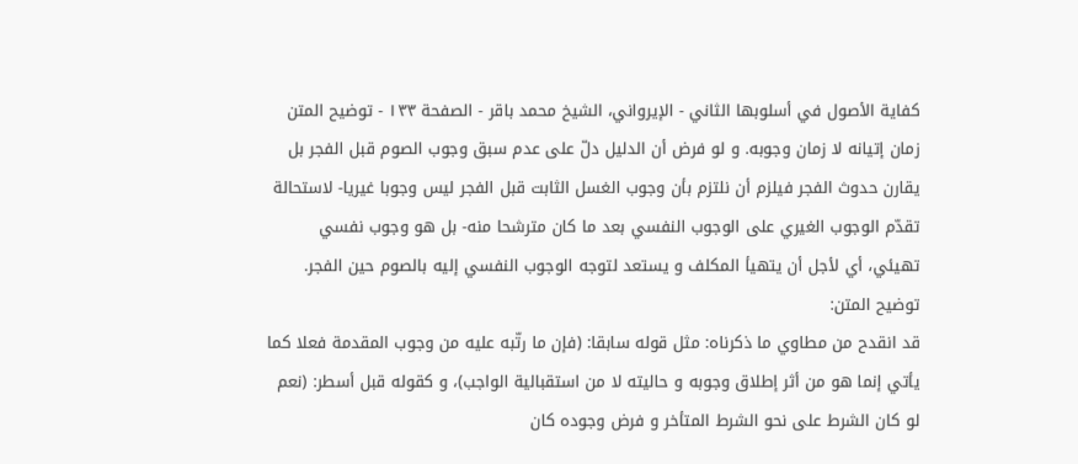كفاية الأصول في أسلوبها الثاني - الإيرواني، الشيخ محمد باقر - الصفحة ١٣٣ - توضيح المتن
زمان إتيانه لا زمان وجوبه. و لو فرض أن الدليل دلّ على عدم سبق وجوب الصوم قبل الفجر بل يقارن حدوث الفجر فيلزم أن نلتزم بأن وجوب الغسل الثابت قبل الفجر ليس وجوبا غيريا- لاستحالة تقدّم الوجوب الغيري على الوجوب النفسي بعد ما كان مترشحا منه- بل هو وجوب نفسي تهيئي، أي لأجل أن يتهيأ المكلف و يستعد لتوجه الوجوب النفسي إليه بالصوم حين الفجر.
توضيح المتن:
قد انقدح من مطاوي ما ذكرناه: مثل قوله سابقا: (فإن ما رتّبه عليه من وجوب المقدمة فعلا كما يأتي إنما هو من أثر إطلاق وجوبه و حاليته لا من استقبالية الواجب)، و كقوله قبل أسطر: (نعم لو كان الشرط على نحو الشرط المتأخر و فرض وجوده كان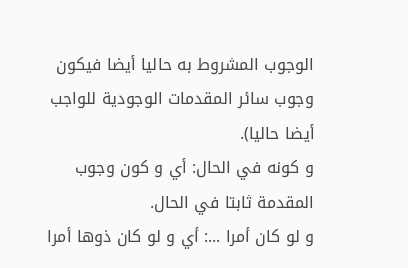الوجوب المشروط به حاليا أيضا فيكون وجوب سائر المقدمات الوجودية للواجب أيضا حاليا).
و كونه في الحال: أي و كون وجوب المقدمة ثابتا في الحال.
و لو كان أمرا ...: أي و لو كان ذوها أمرا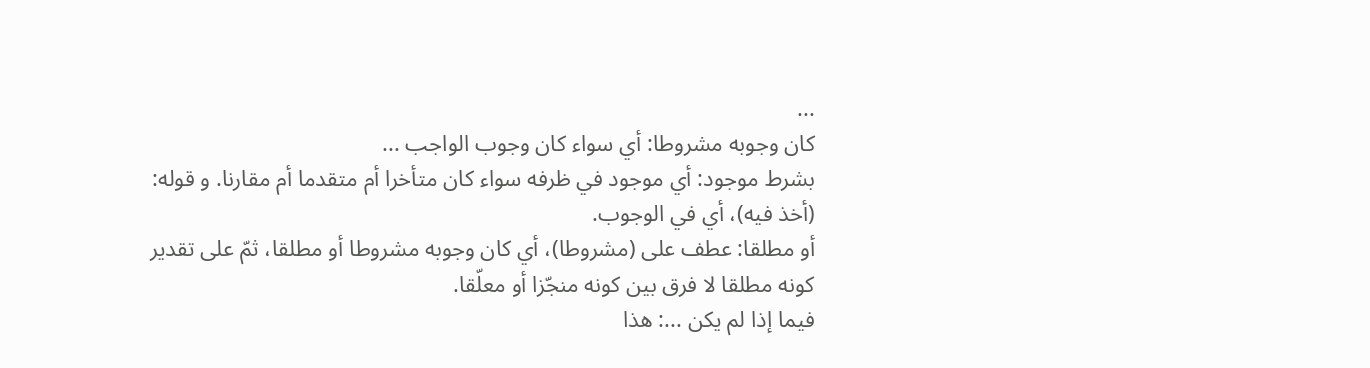...
كان وجوبه مشروطا: أي سواء كان وجوب الواجب ...
بشرط موجود: أي موجود في ظرفه سواء كان متأخرا أم متقدما أم مقارنا. و قوله: (أخذ فيه)، أي في الوجوب.
أو مطلقا: عطف على (مشروطا)، أي كان وجوبه مشروطا أو مطلقا، ثمّ على تقدير كونه مطلقا لا فرق بين كونه منجّزا أو معلّقا.
فيما إذا لم يكن ...: هذا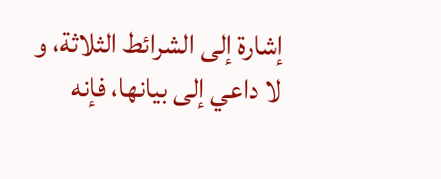إشارة إلى الشرائط الثلاثة، و لا داعي إلى بيانها، فإنه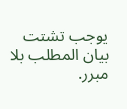يوجب تشتت بيان المطلب بلا مبرر.